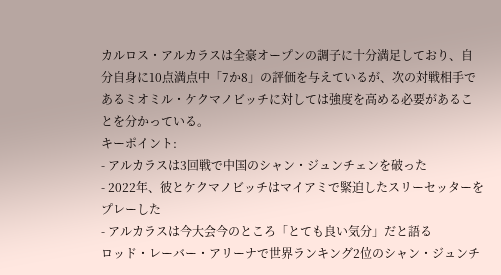カルロス・アルカラスは全豪オープンの調子に十分満足しており、自分自身に10点満点中「7か8」の評価を与えているが、次の対戦相手であるミオミル・ケクマノビッチに対しては強度を高める必要があることを分かっている。
キーポイント:
- アルカラスは3回戦で中国のシャン・ジュンチェンを破った
- 2022年、彼とケクマノビッチはマイアミで緊迫したスリーセッターをプレーした
- アルカラスは今大会今のところ「とても良い気分」だと語る
ロッド・レーバー・アリーナで世界ランキング2位のシャン・ジュンチ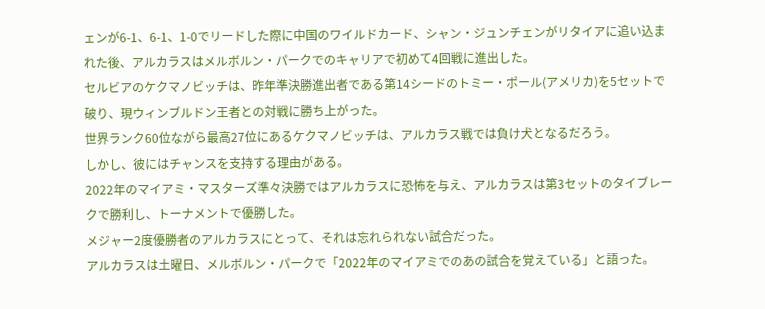ェンが6-1、6-1、1-0でリードした際に中国のワイルドカード、シャン・ジュンチェンがリタイアに追い込まれた後、アルカラスはメルボルン・パークでのキャリアで初めて4回戦に進出した。
セルビアのケクマノビッチは、昨年準決勝進出者である第14シードのトミー・ポール(アメリカ)を5セットで破り、現ウィンブルドン王者との対戦に勝ち上がった。
世界ランク60位ながら最高27位にあるケクマノビッチは、アルカラス戦では負け犬となるだろう。
しかし、彼にはチャンスを支持する理由がある。
2022年のマイアミ・マスターズ準々決勝ではアルカラスに恐怖を与え、アルカラスは第3セットのタイブレークで勝利し、トーナメントで優勝した。
メジャー2度優勝者のアルカラスにとって、それは忘れられない試合だった。
アルカラスは土曜日、メルボルン・パークで「2022年のマイアミでのあの試合を覚えている」と語った。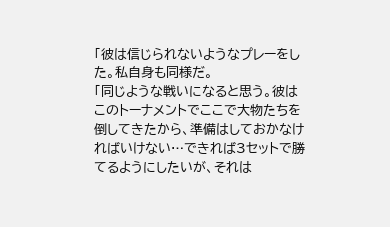「彼は信じられないようなプレーをした。私自身も同様だ。
「同じような戦いになると思う。彼はこのトーナメントでここで大物たちを倒してきたから、準備はしておかなければいけない…できれば3セットで勝てるようにしたいが、それは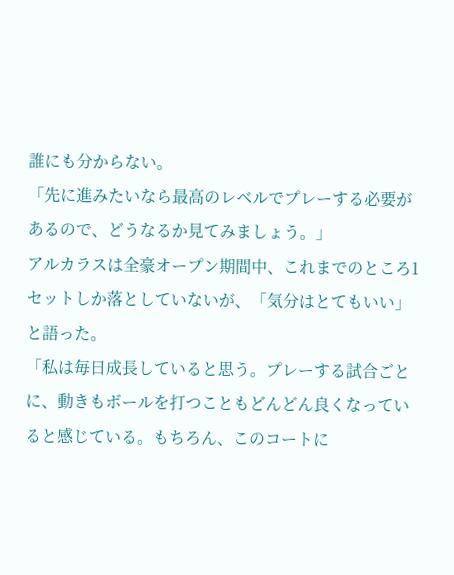誰にも分からない。
「先に進みたいなら最高のレベルでプレーする必要があるので、どうなるか見てみましょう。」
アルカラスは全豪オープン期間中、これまでのところ1セットしか落としていないが、「気分はとてもいい」と語った。
「私は毎日成長していると思う。プレーする試合ごとに、動きもボールを打つこともどんどん良くなっていると感じている。もちろん、このコートに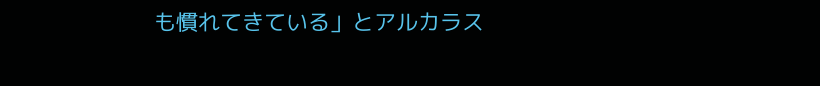も慣れてきている」とアルカラス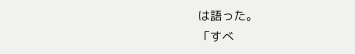は語った。
「すべ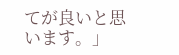てが良いと思います。」